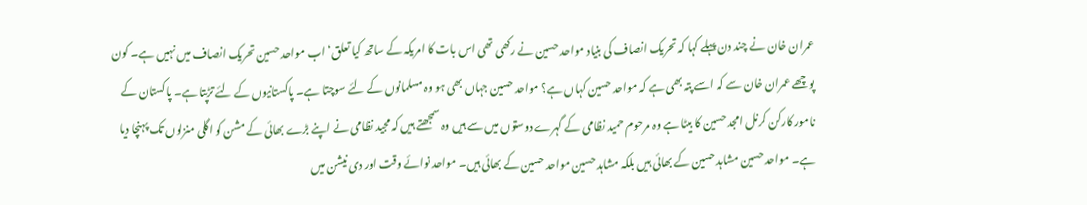عمران خان نے چند دن پہلے کہا کہ تحریک انصاف کی بنیاد مواحد حسین نے رکھی تھی اس بات کا امریکہ کے ساتھ کیا تعلق‘ اب مواحد حسین تحریک انصاف میں نہیں ہے۔ کون پوچھے عمران خان سے کہ اسے پتہ بھی ہے کہ مواحد حسین کہاں ہے؟ مواحد حسین جہاں بھی ہو وہ مسلمانوں کے لئے سوچتا ہے۔ پاکستانیوں کے لئے تڑپتا ہے۔ پاکستان کے نامور کارکن کرنل امجد حسین کا بیٹا ہے وہ مرحوم حمید نظامی کے گہرے دوستوں میں سے ہیں وہ سمجھتے ہیں کہ مجید نظامی نے اپنے بڑے بھائی کے مشن کو اگلی منزلوں تک پہنچا دیا ہے۔ مواحد حسین مشاہد حسین کے بھائی ہیں بلکہ مشاہد حسین مواحد حسین کے بھائی ہیں۔ مواحد نوائے وقت اور دی نیشن میں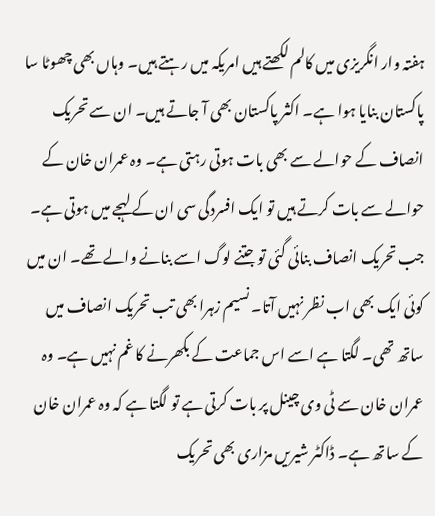ہفتہ وار انگریزی میں کالم لکھتے ہیں امریکہ میں رہتے ہیں۔ وہاں بھی چھوٹا سا پاکستان بنایا ہوا ہے۔ اکثر پاکستان بھی آ جاتے ہیں۔ ان سے تحریک انصاف کے حوالے سے بھی بات ہوتی رہتی ہے۔ وہ عمران خان کے حوالے سے بات کرتے ہیں تو ایک افسردگی سی ان کے لہجے میں ہوتی ہے۔ جب تحریک انصاف بنائی گئی تو جتنے لوگ اسے بنانے والے تھے۔ ان میں کوئی ایک بھی اب نظر نہیں آتا۔ نسیم زہرا بھی تب تحریک انصاف میں ساتھ تھی۔ لگتا ہے اسے اس جماعت کے بکھرنے کا غم نہیں ہے۔ وہ عمران خان سے ٹی وی چینل پر بات کرتی ہے تو لگتا ہے کہ وہ عمران خان کے ساتھ ہے۔ ڈاکٹر شیریں مزاری بھی تحریک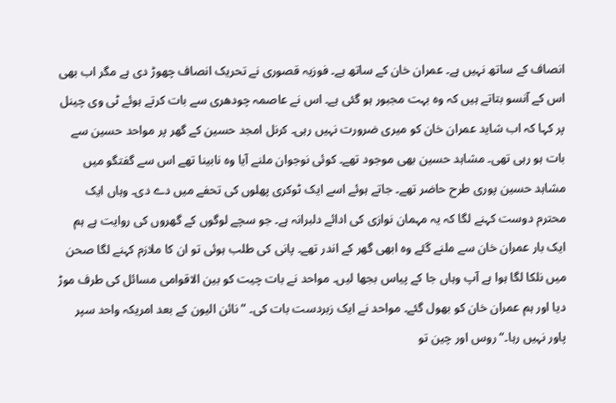انصاف کے ساتھ نہیں ہے۔ عمران خان کے ساتھ ہے۔ فوزیہ قصوری نے تحریک انصاف چھوڑ دی ہے مگر اب بھی اس کے آنسو بتاتے ہیں کہ وہ بہت مجبور ہو گئی ہے۔ اس نے عاصمہ چودھری سے بات کرتے ہوئے ٹی وی چینل پر کہا کہ اب شاید عمران خان کو میری ضرورت نہیں رہی۔ کرنل امجد حسین کے گھر پر مواحد حسین سے بات ہو رہی تھی۔ مشاہد حسین بھی موجود تھے۔ کوئی نوجوان ملنے آیا وہ نابینا تھے اس سے گفتگو میں مشاہد حسین پوری طرح حاضر تھے۔ جاتے ہوئے اسے ایک ٹوکری پھلوں کی تحفے میں دے دی۔ وہاں ایک محترم دوست کہنے لگا کہ یہ مہمان نوازی کی ادائے دلبرانہ ہے۔ جو سچے لوگوں کے گھروں کی روایت ہے ہم ایک بار عمران خان سے ملنے گئے وہ ابھی گھر کے اندر تھے۔ پانی کی طلب ہوئی تو ان کا ملازم کہنے لگا صحن میں نلکا لگا ہوا ہے آپ وہاں جا کے پیاس بجھا لیں۔ مواحد نے بات چیت کو بین الاقوامی مسائل کی طرف موڑ دیا اور ہم عمران خان کو بھول گئے۔ مواحد نے ایک زبردست بات کی۔ ”نائن الیون کے بعد امریکہ واحد سپر پاور نہیں رہا۔“ روس اور چین تو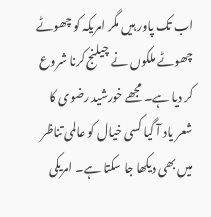اب تک پاور ہیں مگر امریکہ کو چھوٹے چھوٹے ملکوں نے چیلنج کرنا شروع کر دیا ہے۔ مجھے خورشید رضوی کا شعر یاد آ گیا کسی خیال کو عالمی تناظر میں بھی دیکھا جا سکتا ہے۔ امریکی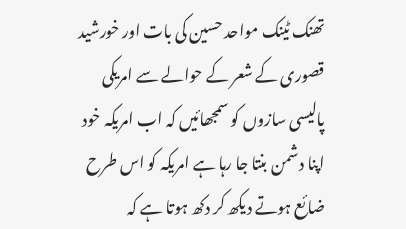تھنک ٹینک مواحد حسین کی بات اور خورشید قصوری کے شعر کے حوالے سے امریکی پالیسی سازوں کو سمجھائیں کہ اب امریکہ خود اپنا دشمن بنتا جا رہا ہے امریکہ کو اس طرح ضائع ہوتے دیکھ کر دکھ ہوتا ہے کہ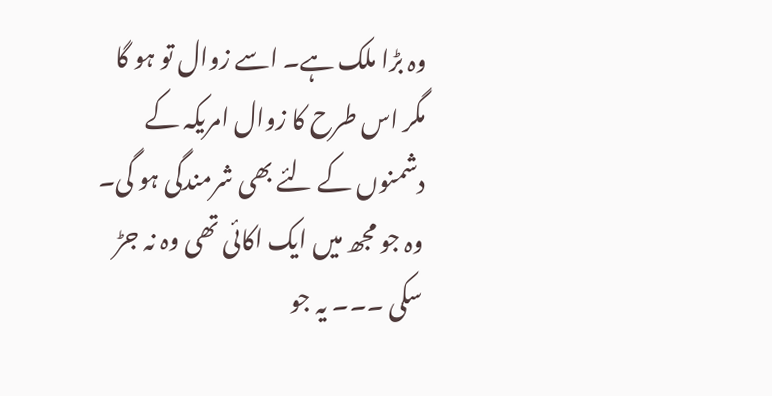وہ بڑا ملک ہے۔ اسے زوال تو ہو گا مگر اس طرح کا زوال امریکہ کے دشمنوں کے لئے بھی شرمندگی ہو گی۔
وہ جو مجھ میں ایک اکائی تھی وہ نہ جڑ سکی ۔۔۔ یہ جو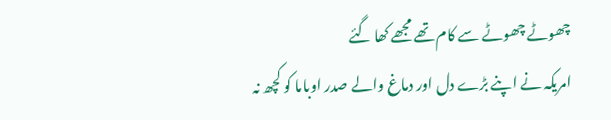چھوٹے چھوٹے سے کام تھے مجھے کھا گئے
امریکہ نے اپنے بڑے دل اور دماغ والے صدر اوباما کو کچھ نہ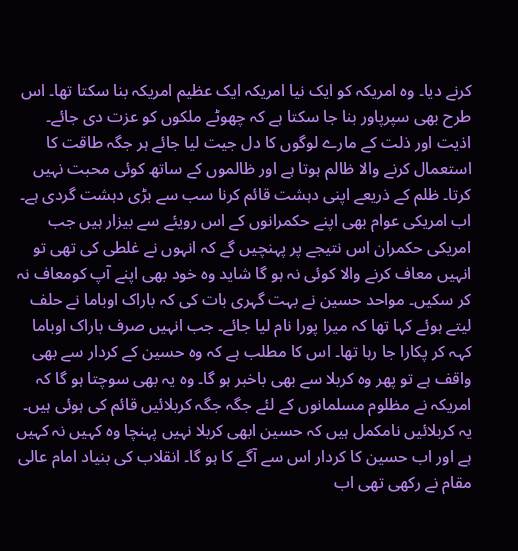کرنے دیا۔ وہ امریکہ کو ایک نیا امریکہ ایک عظیم امریکہ بنا سکتا تھا۔ اس طرح بھی سپرپاور بنا جا سکتا ہے کہ چھوٹے ملکوں کو عزت دی جائے۔ اذیت اور ذلت کے مارے لوگوں کا دل جیت لیا جائے ہر جگہ طاقت کا استعمال کرنے والا ظالم ہوتا ہے اور ظالموں کے ساتھ کوئی محبت نہیں کرتا۔ ظلم کے ذریعے اپنی دہشت قائم کرنا سب سے بڑی دہشت گردی ہے۔ اب امریکی عوام بھی اپنے حکمرانوں کے اس رویئے سے بیزار ہیں جب امریکی حکمران اس نتیجے پر پہنچیں گے کہ انہوں نے غلطی کی تھی تو انہیں معاف کرنے والا کوئی نہ ہو گا شاید وہ خود بھی اپنے آپ کومعاف نہ کر سکیں۔ مواحد حسین نے بہت گہری بات کی کہ باراک اوباما نے حلف لیتے ہوئے کہا تھا کہ میرا پورا نام لیا جائے۔ جب انہیں صرف باراک اوباما کہہ کر پکارا جا رہا تھا۔ اس کا مطلب ہے کہ وہ حسین کے کردار سے بھی واقف ہے تو پھر وہ کربلا سے بھی باخبر ہو گا۔ وہ یہ بھی سوچتا ہو گا کہ امریکہ نے مظلوم مسلمانوں کے لئے جگہ جگہ کربلائیں قائم کی ہوئی ہیں۔ یہ کربلائیں نامکمل ہیں کہ حسین ابھی کربلا نہیں پہنچا وہ کہیں نہ کہیں ہے اور اب حسین کا کردار اس سے آگے کا ہو گا۔ انقلاب کی بنیاد امام عالی مقام نے رکھی تھی اب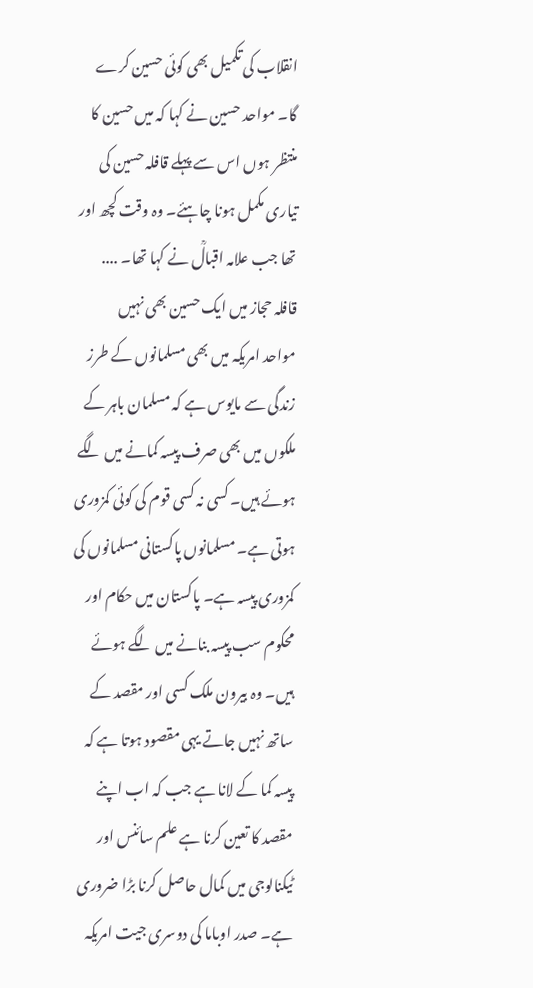انقلاب کی تکمیل بھی کوئی حسین کرے گا۔ مواحد حسین نے کہا کہ میں حسین کا منتظر ہوں اس سے پہلے قافلہ حسین کی تیاری مکمل ہونا چاہئے۔ وہ وقت کچھ اور تھا جب علامہ اقبالؒ نے کہا تھا۔ ....
قافلہ حجاز میں ایک حسین بھی نہیں
مواحد امریکہ میں بھی مسلمانوں کے طرز زندگی سے مایوس ہے کہ مسلمان باہر کے ملکوں میں بھی صرف پیسہ کمانے میں لگے ہوئے ہیں۔ کسی نہ کسی قوم کی کوئی کمزوری ہوتی ہے۔ مسلمانوں پاکستانی مسلمانوں کی کمزوری پیسہ ہے۔ پاکستان میں حکام اور محکوم سب پیسہ بنانے میں لگے ہوئے ہیں۔ وہ بیرون ملک کسی اور مقصد کے ساتھ نہیں جاتے یہی مقصود ہوتا ہے کہ پیسہ کما کے لانا ہے جب کہ اب اپنے مقصد کا تعین کرنا ہے علم سائنس اور ٹیکنالوجی میں کمال حاصل کرنا بڑا ضروری ہے۔ صدر اوباما کی دوسری جیت امریکہ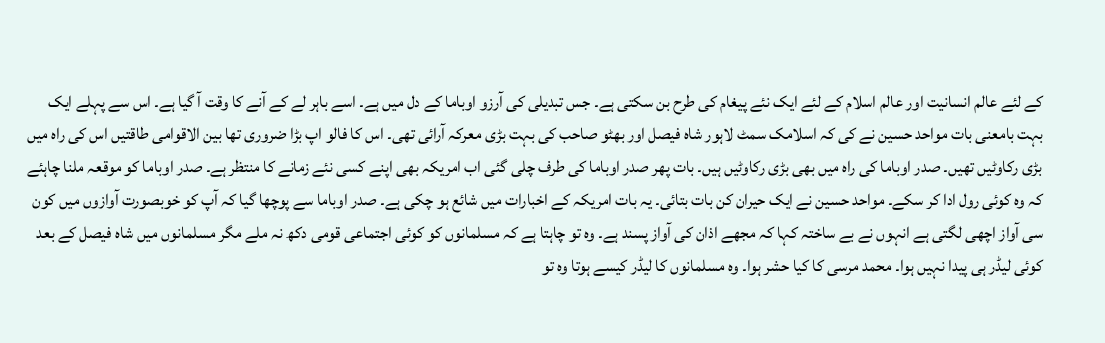کے لئے عالم انسانیت اور عالم اسلام کے لئے ایک نئے پیغام کی طرح بن سکتی ہے۔ جس تبدیلی کی آرزو اوباما کے دل میں ہے۔ اسے باہر لے کے آنے کا وقت آ گیا ہے۔ اس سے پہلے ایک بہت بامعنی بات مواحد حسین نے کی کہ اسلامک سمٹ لاہور شاہ فیصل اور بھٹو صاحب کی بہت بڑی معرکہ آرائی تھی۔ اس کا فالو اپ بڑا ضروری تھا بین الاقوامی طاقتیں اس کی راہ میں بڑی رکاوٹیں تھیں۔ صدر اوباما کی راہ میں بھی بڑی رکاوٹیں ہیں۔ بات پھر صدر اوباما کی طرف چلی گئی اب امریکہ بھی اپنے کسی نئے زمانے کا منتظر ہے۔ صدر اوباما کو موقعہ ملنا چاہئے کہ وہ کوئی رول ادا کر سکے۔ مواحد حسین نے ایک حیران کن بات بتائی۔ یہ بات امریکہ کے اخبارات میں شائع ہو چکی ہے۔ صدر اوباما سے پوچھا گیا کہ آپ کو خوبصورت آوازوں میں کون سی آواز اچھی لگتی ہے انہوں نے بے ساختہ کہا کہ مجھے اذان کی آواز پسند ہے۔ وہ تو چاہتا ہے کہ مسلمانوں کو کوئی اجتماعی قومی دکھ نہ ملے مگر مسلمانوں میں شاہ فیصل کے بعد کوئی لیڈر ہی پیدا نہیں ہوا۔ محمد مرسی کا کیا حشر ہوا۔ وہ مسلمانوں کا لیڈر کیسے ہوتا وہ تو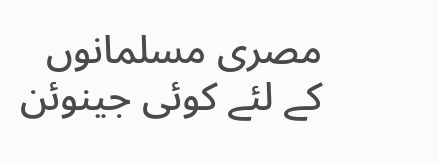مصری مسلمانوں کے لئے کوئی جینوئن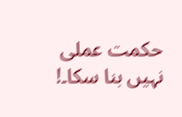حکمت عملی نہیں بنا سکا۔!